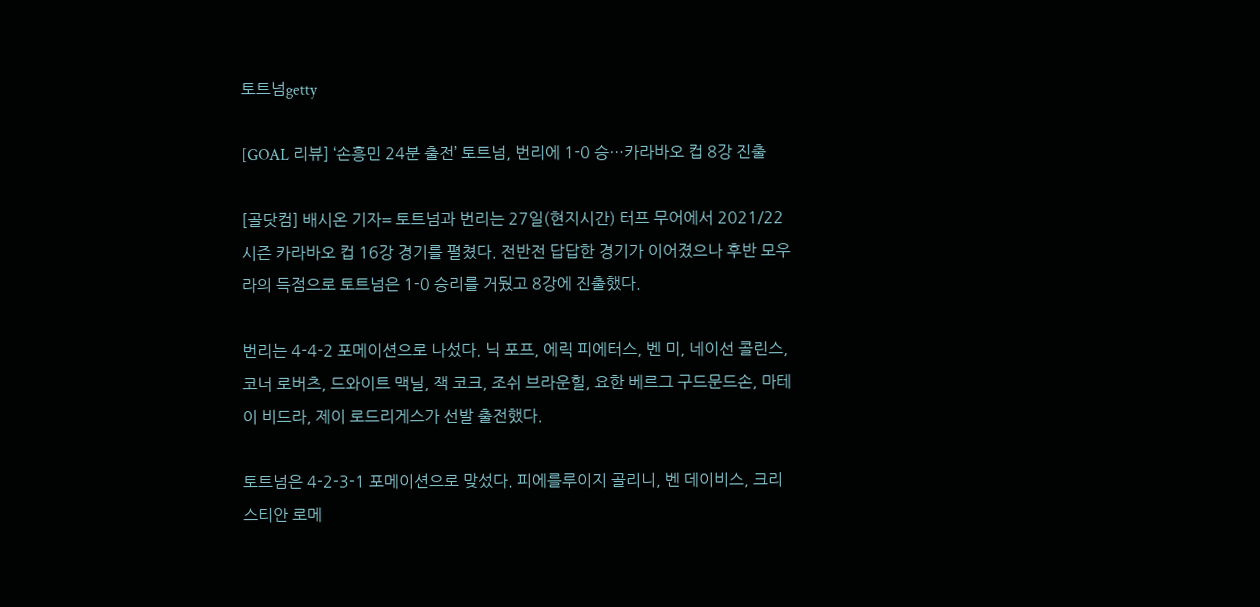토트넘getty

[GOAL 리뷰] ‘손흥민 24분 출전’ 토트넘, 번리에 1-0 승…카라바오 컵 8강 진출

[골닷컴] 배시온 기자= 토트넘과 번리는 27일(현지시간) 터프 무어에서 2021/22시즌 카라바오 컵 16강 경기를 펼쳤다. 전반전 답답한 경기가 이어졌으나 후반 모우라의 득점으로 토트넘은 1-0 승리를 거뒀고 8강에 진출했다.

번리는 4-4-2 포메이션으로 나섰다. 닉 포프, 에릭 피에터스, 벤 미, 네이선 콜린스, 코너 로버츠, 드와이트 맥닐, 잭 코크, 조쉬 브라운힐, 요한 베르그 구드문드손, 마테이 비드라, 제이 로드리게스가 선발 출전했다.

토트넘은 4-2-3-1 포메이션으로 맞섰다. 피에를루이지 골리니, 벤 데이비스, 크리스티안 로메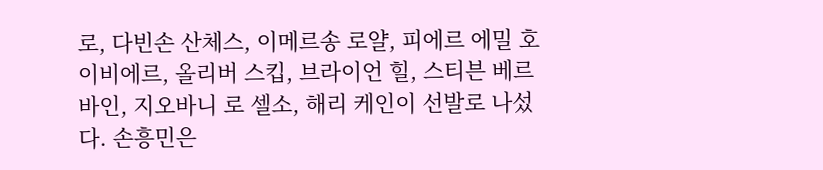로, 다빈손 산체스, 이메르송 로얄, 피에르 에밀 호이비에르, 올리버 스킵, 브라이언 힐, 스티븐 베르바인, 지오바니 로 셀소, 해리 케인이 선발로 나섰다. 손흥민은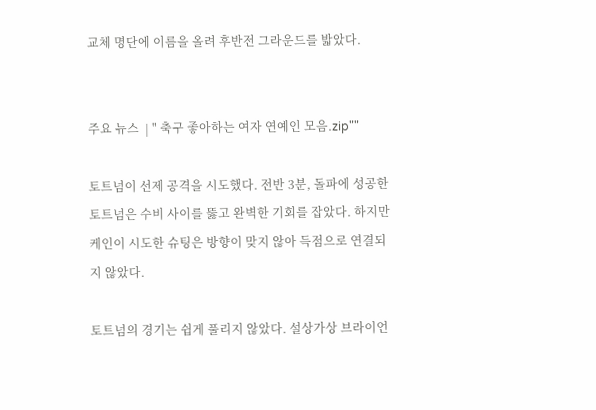교체 명단에 이름을 올려 후반전 그라운드를 밟았다.


주요 뉴스  | " 축구 좋아하는 여자 연예인 모음.zip""

토트넘이 선제 공격을 시도했다. 전반 3분, 돌파에 성공한 토트넘은 수비 사이를 뚫고 완벽한 기회를 잡았다. 하지만 케인이 시도한 슈팅은 방향이 맞지 않아 득점으로 연결되지 않았다.

토트넘의 경기는 쉽게 풀리지 않았다. 설상가상 브라이언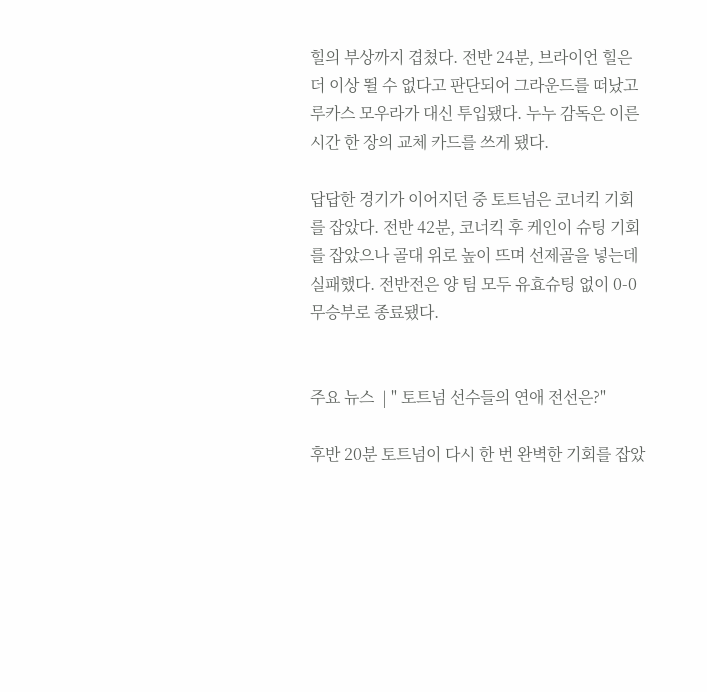힐의 부상까지 겹쳤다. 전반 24분, 브라이언 힐은 더 이상 뛸 수 없다고 판단되어 그라운드를 떠났고 루카스 모우라가 대신 투입됐다. 누누 감독은 이른 시간 한 장의 교체 카드를 쓰게 됐다.

답답한 경기가 이어지던 중 토트넘은 코너킥 기회를 잡았다. 전반 42분, 코너킥 후 케인이 슈팅 기회를 잡았으나 골대 위로 높이 뜨며 선제골을 넣는데 실패했다. 전반전은 양 팀 모두 유효슈팅 없이 0-0 무승부로 종료됐다.


주요 뉴스  | " 토트넘 선수들의 연애 전선은?"

후반 20분 토트넘이 다시 한 번 완벽한 기회를 잡았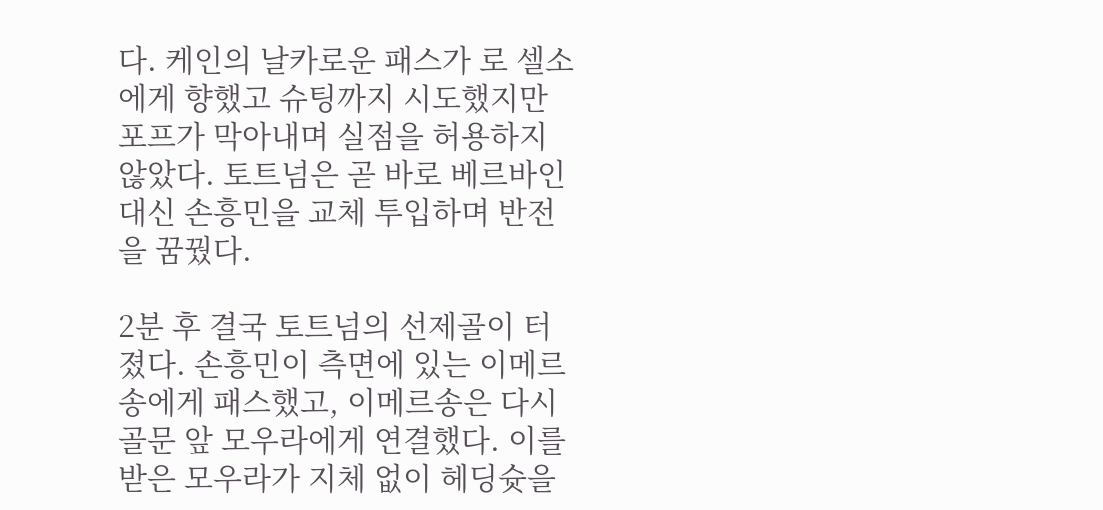다. 케인의 날카로운 패스가 로 셀소에게 향했고 슈팅까지 시도했지만 포프가 막아내며 실점을 허용하지 않았다. 토트넘은 곧 바로 베르바인 대신 손흥민을 교체 투입하며 반전을 꿈꿨다.

2분 후 결국 토트넘의 선제골이 터졌다. 손흥민이 측면에 있는 이메르송에게 패스했고, 이메르송은 다시 골문 앞 모우라에게 연결했다. 이를 받은 모우라가 지체 없이 헤딩슛을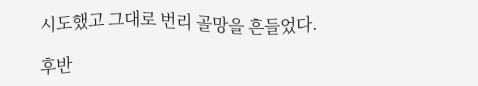시도했고 그대로 번리 골망을 흔들었다.

후반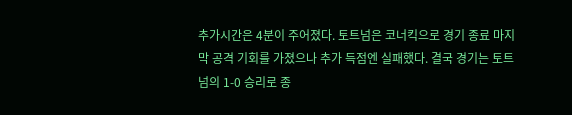추가시간은 4분이 주어졌다. 토트넘은 코너킥으로 경기 종료 마지막 공격 기회를 가졌으나 추가 득점엔 실패했다. 결국 경기는 토트넘의 1-0 승리로 종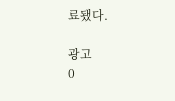료됐다.

광고
0